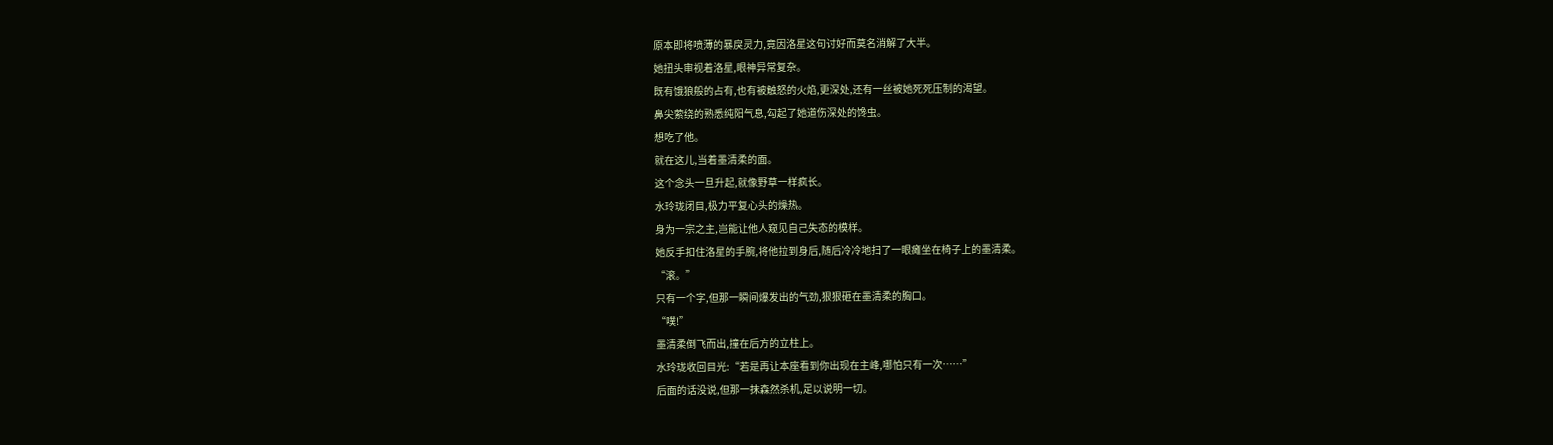原本即将喷薄的暴戾灵力,竟因洛星这句讨好而莫名消解了大半。
她扭头审视着洛星,眼神异常复杂。
既有饿狼般的占有,也有被触怒的火焰,更深处,还有一丝被她死死压制的渴望。
鼻尖萦绕的熟悉纯阳气息,勾起了她道伤深处的馋虫。
想吃了他。
就在这儿,当着墨清柔的面。
这个念头一旦升起,就像野草一样疯长。
水玲珑闭目,极力平复心头的燥热。
身为一宗之主,岂能让他人窥见自己失态的模样。
她反手扣住洛星的手腕,将他拉到身后,随后冷冷地扫了一眼瘫坐在椅子上的墨清柔。
“滚。”
只有一个字,但那一瞬间爆发出的气劲,狠狠砸在墨清柔的胸口。
“噗!”
墨清柔倒飞而出,撞在后方的立柱上。
水玲珑收回目光:“若是再让本座看到你出现在主峰,哪怕只有一次……”
后面的话没说,但那一抹森然杀机,足以说明一切。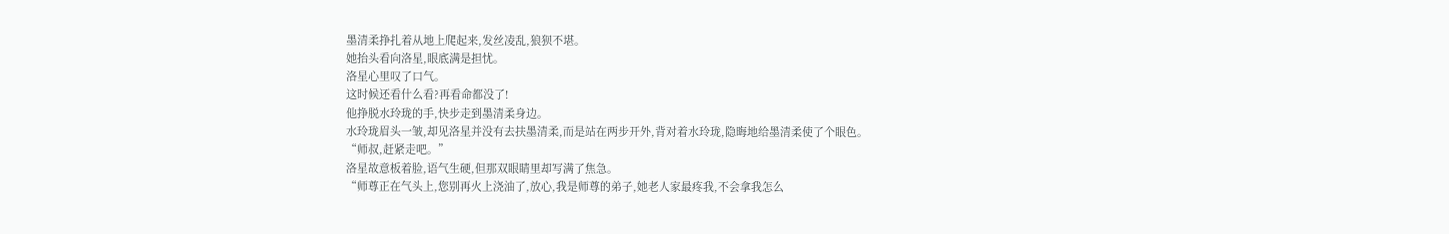墨清柔挣扎着从地上爬起来,发丝凌乱,狼狈不堪。
她抬头看向洛星,眼底满是担忧。
洛星心里叹了口气。
这时候还看什么看?再看命都没了!
他挣脱水玲珑的手,快步走到墨清柔身边。
水玲珑眉头一皱,却见洛星并没有去扶墨清柔,而是站在两步开外,背对着水玲珑,隐晦地给墨清柔使了个眼色。
“师叔,赶紧走吧。”
洛星故意板着脸,语气生硬,但那双眼睛里却写满了焦急。
“师尊正在气头上,您别再火上浇油了,放心,我是师尊的弟子,她老人家最疼我,不会拿我怎么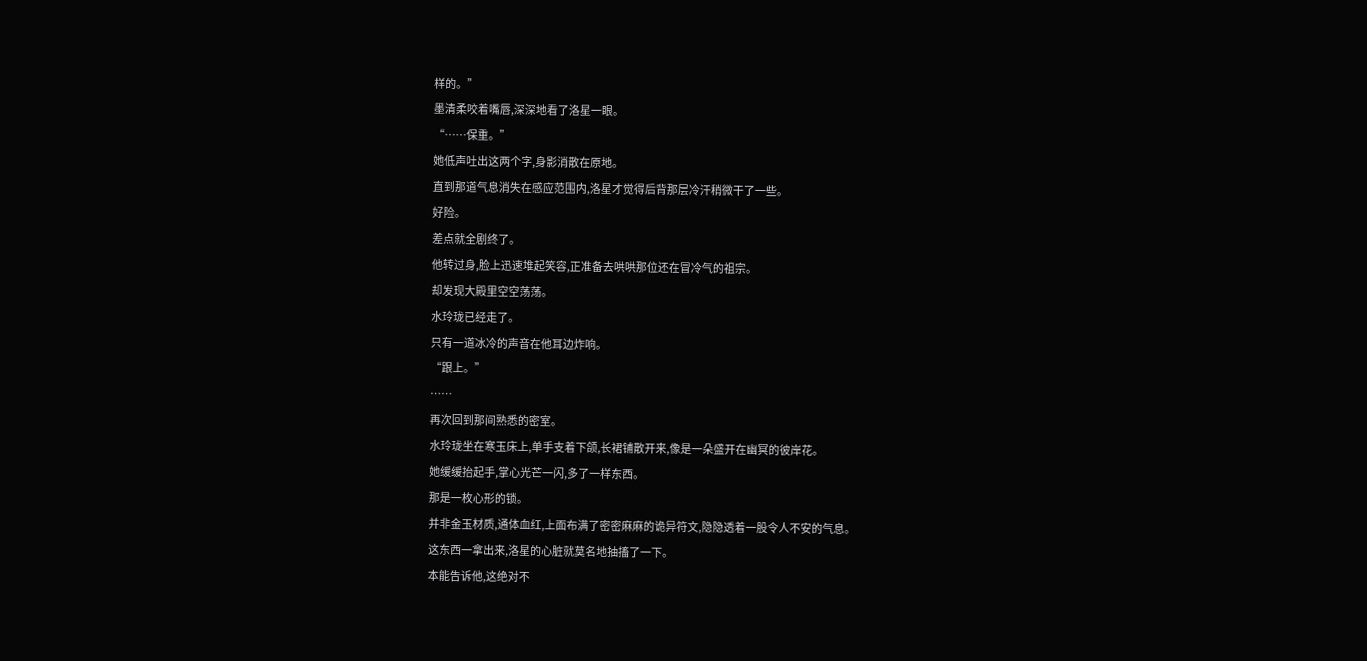样的。”
墨清柔咬着嘴唇,深深地看了洛星一眼。
“……保重。”
她低声吐出这两个字,身影消散在原地。
直到那道气息消失在感应范围内,洛星才觉得后背那层冷汗稍微干了一些。
好险。
差点就全剧终了。
他转过身,脸上迅速堆起笑容,正准备去哄哄那位还在冒冷气的祖宗。
却发现大殿里空空荡荡。
水玲珑已经走了。
只有一道冰冷的声音在他耳边炸响。
“跟上。”
……
再次回到那间熟悉的密室。
水玲珑坐在寒玉床上,单手支着下颌,长裙铺散开来,像是一朵盛开在幽冥的彼岸花。
她缓缓抬起手,掌心光芒一闪,多了一样东西。
那是一枚心形的锁。
并非金玉材质,通体血红,上面布满了密密麻麻的诡异符文,隐隐透着一股令人不安的气息。
这东西一拿出来,洛星的心脏就莫名地抽搐了一下。
本能告诉他,这绝对不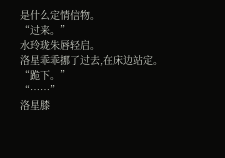是什么定情信物。
“过来。”
水玲珑朱唇轻启。
洛星乖乖挪了过去,在床边站定。
“跪下。”
“……”
洛星膝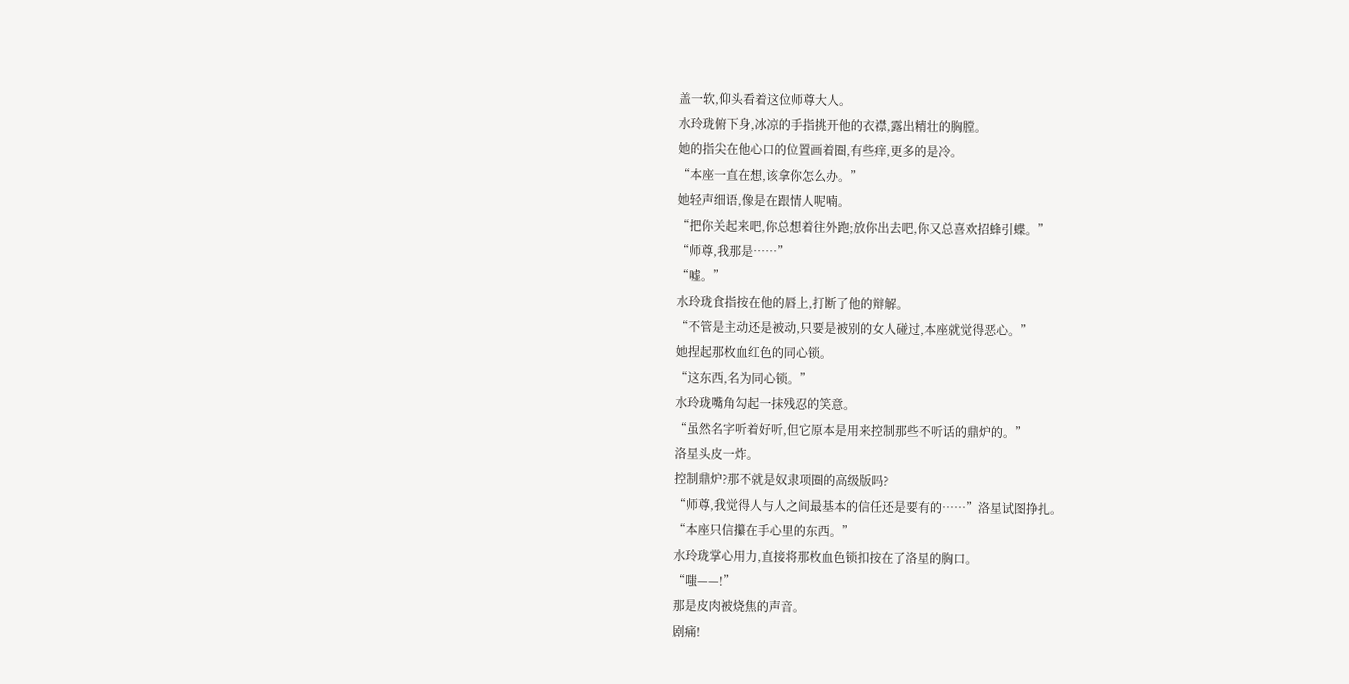盖一软,仰头看着这位师尊大人。
水玲珑俯下身,冰凉的手指挑开他的衣襟,露出精壮的胸膛。
她的指尖在他心口的位置画着圈,有些痒,更多的是冷。
“本座一直在想,该拿你怎么办。”
她轻声细语,像是在跟情人呢喃。
“把你关起来吧,你总想着往外跑;放你出去吧,你又总喜欢招蜂引蝶。”
“师尊,我那是……”
“嘘。”
水玲珑食指按在他的唇上,打断了他的辩解。
“不管是主动还是被动,只要是被别的女人碰过,本座就觉得恶心。”
她捏起那枚血红色的同心锁。
“这东西,名为同心锁。”
水玲珑嘴角勾起一抹残忍的笑意。
“虽然名字听着好听,但它原本是用来控制那些不听话的鼎炉的。”
洛星头皮一炸。
控制鼎炉?那不就是奴隶项圈的高级版吗?
“师尊,我觉得人与人之间最基本的信任还是要有的……”洛星试图挣扎。
“本座只信攥在手心里的东西。”
水玲珑掌心用力,直接将那枚血色锁扣按在了洛星的胸口。
“嗤——!”
那是皮肉被烧焦的声音。
剧痛!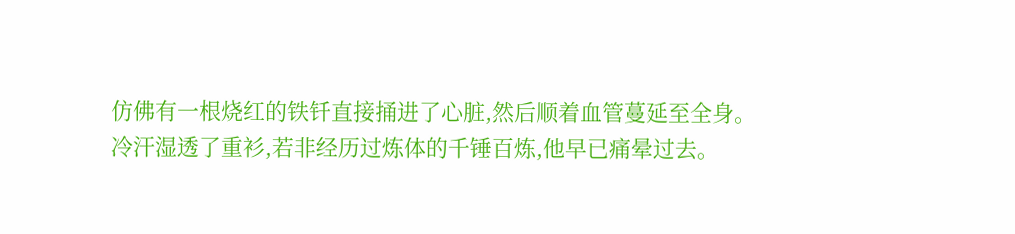仿佛有一根烧红的铁钎直接捅进了心脏,然后顺着血管蔓延至全身。
冷汗湿透了重衫,若非经历过炼体的千锤百炼,他早已痛晕过去。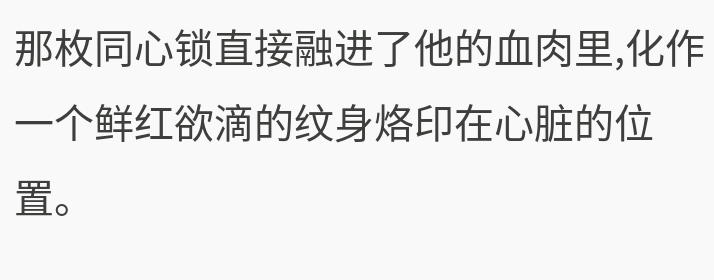那枚同心锁直接融进了他的血肉里,化作一个鲜红欲滴的纹身烙印在心脏的位置。